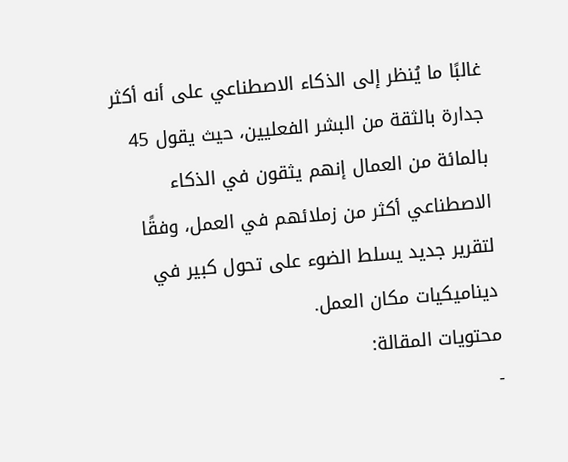غالبًا ما يُنظر إلى الذكاء الاصطناعي على أنه أكثر جدارة بالثقة من البشر الفعليين، حيث يقول 45 بالمائة من العمال إنهم يثقون في الذكاء الاصطناعي أكثر من زملائهم في العمل، وفقًا لتقرير جديد يسلط الضوء على تحول كبير في ديناميكيات مكان العمل.
محتويات المقالة:
-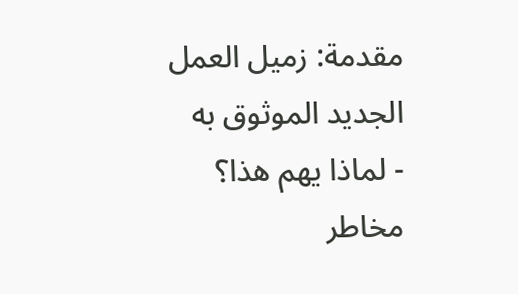مقدمة: زميل العمل الجديد الموثوق به
- لماذا يهم هذا؟ مخاطر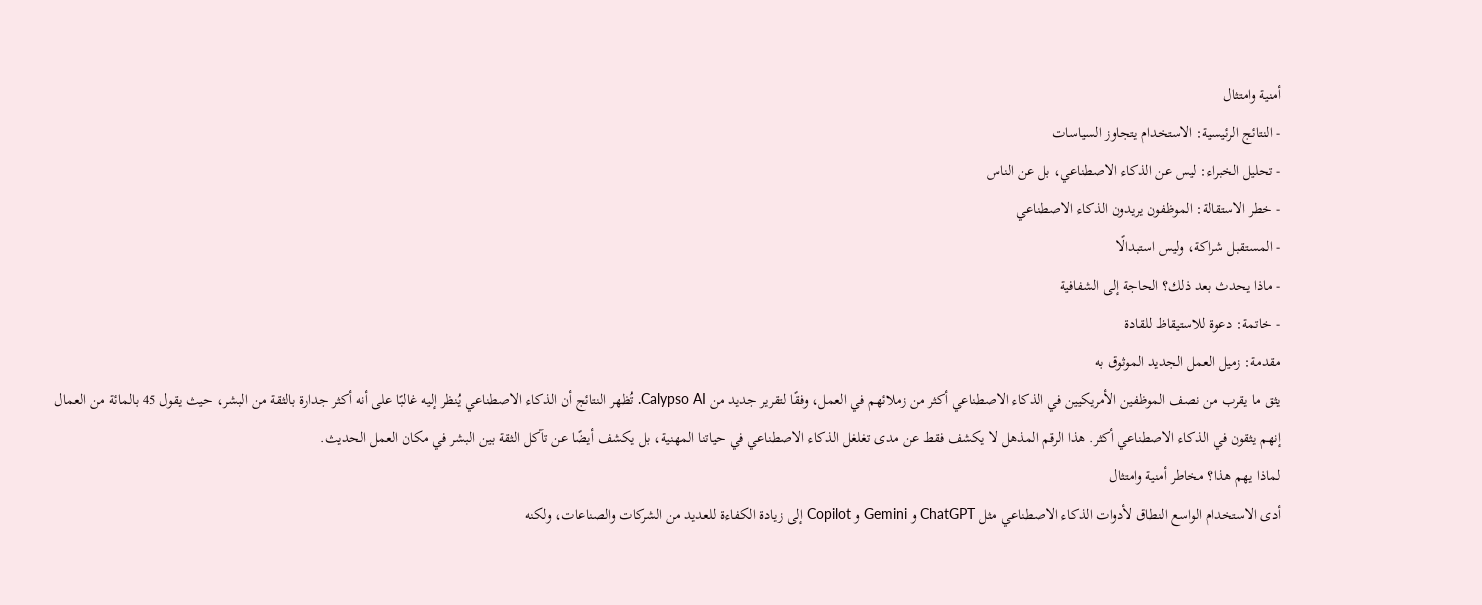أمنية وامتثال
- النتائج الرئيسية: الاستخدام يتجاوز السياسات
- تحليل الخبراء: ليس عن الذكاء الاصطناعي، بل عن الناس
- خطر الاستقالة: الموظفون يريدون الذكاء الاصطناعي
- المستقبل شراكة، وليس استبدالًا
- ماذا يحدث بعد ذلك؟ الحاجة إلى الشفافية
- خاتمة: دعوة للاستيقاظ للقادة
مقدمة: زميل العمل الجديد الموثوق به
يثق ما يقرب من نصف الموظفين الأمريكيين في الذكاء الاصطناعي أكثر من زملائهم في العمل، وفقًا لتقرير جديد من Calypso AI. تُظهر النتائج أن الذكاء الاصطناعي يُنظر إليه غالبًا على أنه أكثر جدارة بالثقة من البشر، حيث يقول 45 بالمائة من العمال إنهم يثقون في الذكاء الاصطناعي أكثر. هذا الرقم المذهل لا يكشف فقط عن مدى تغلغل الذكاء الاصطناعي في حياتنا المهنية، بل يكشف أيضًا عن تآكل الثقة بين البشر في مكان العمل الحديث.
لماذا يهم هذا؟ مخاطر أمنية وامتثال
أدى الاستخدام الواسع النطاق لأدوات الذكاء الاصطناعي مثل ChatGPT و Gemini و Copilot إلى زيادة الكفاءة للعديد من الشركات والصناعات، ولكنه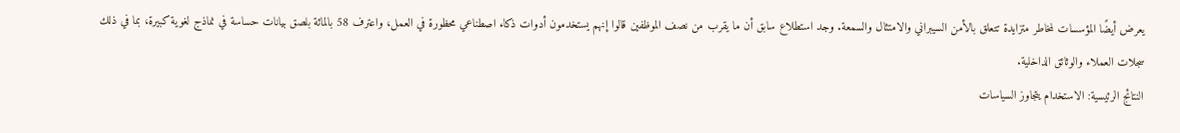يعرض أيضًا المؤسسات لمخاطر متزايدة تتعلق بالأمن السيبراني والامتثال والسمعة. وجد استطلاع سابق أن ما يقرب من نصف الموظفين قالوا إنهم يستخدمون أدوات ذكاء اصطناعي محظورة في العمل، واعترف 58 بالمائة بلصق بيانات حساسة في نماذج لغوية كبيرة، بما في ذلك سجلات العملاء والوثائق الداخلية.
النتائج الرئيسية: الاستخدام يتجاوز السياسات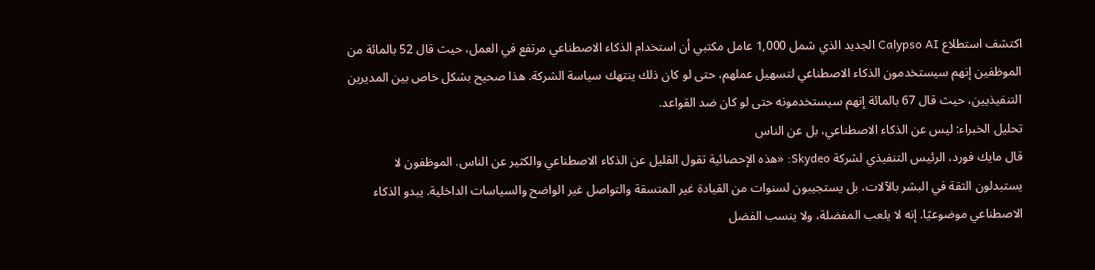اكتشف استطلاع Calypso AI الجديد الذي شمل 1,000 عامل مكتبي أن استخدام الذكاء الاصطناعي مرتفع في العمل، حيث قال 52 بالمائة من الموظفين إنهم سيستخدمون الذكاء الاصطناعي لتسهيل عملهم، حتى لو كان ذلك ينتهك سياسة الشركة. هذا صحيح بشكل خاص بين المديرين التنفيذيين، حيث قال 67 بالمائة إنهم سيستخدمونه حتى لو كان ضد القواعد.
تحليل الخبراء: ليس عن الذكاء الاصطناعي، بل عن الناس
قال مايك فورد، الرئيس التنفيذي لشركة Skydeo: «هذه الإحصائية تقول القليل عن الذكاء الاصطناعي والكثير عن الناس. الموظفون لا يستبدلون الثقة في البشر بالآلات، بل يستجيبون لسنوات من القيادة غير المتسقة والتواصل غير الواضح والسياسات الداخلية. يبدو الذكاء الاصطناعي موضوعيًا. إنه لا يلعب المفضلة، ولا ينسب الفضل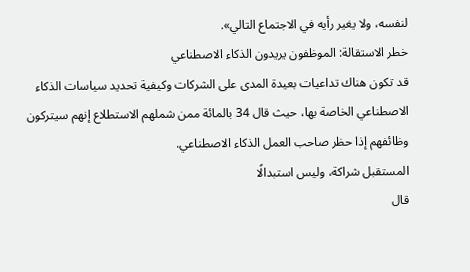لنفسه، ولا يغير رأيه في الاجتماع التالي».
خطر الاستقالة: الموظفون يريدون الذكاء الاصطناعي
قد تكون هناك تداعيات بعيدة المدى على الشركات وكيفية تحديد سياسات الذكاء الاصطناعي الخاصة بها، حيث قال 34 بالمائة ممن شملهم الاستطلاع إنهم سيتركون وظائفهم إذا حظر صاحب العمل الذكاء الاصطناعي.
المستقبل شراكة، وليس استبدالًا
قال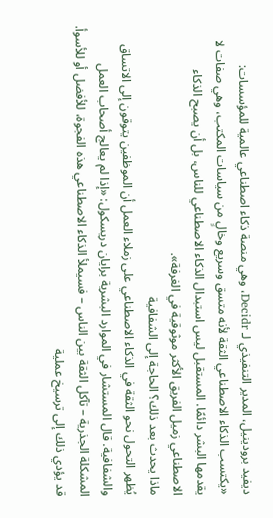ديفيد برودينيل، المدير التنفيذي لـ Decidr، وهي منصة ذكاء اصطناعي عالمية للمؤسسات: «يكتسب الذكاء الاصطناعي الثقة لأنه متسق وسريع وخالٍ من سياسات المكتب، وهي صفات لا يقدمها البشر دائمًا. المستقبل ليس استبدال الذكاء الاصطناعي للناس، بل أن يصبح الذكاء الاصطناعي زميل الفريق الأكثر موثوقية في الغرفة».
ماذا يحدث بعد ذلك؟ الحاجة إلى الشفافية
يُظهر التحول نحو الثقة في الذكاء الاصطناعي على زملاء العمل أن الموظفين يتوقون إلى الاتساق والشفافية. قال المستشار في الموارد البشرية برايان دريسكول: «إذا لم يعالج أصحاب العمل المشكلة الجذرية – تآكل الثقة بين الناس – فسيملأ الذكاء الاصطناعي هذه الفجوة، للأفضل أو للأسوأ. قد يؤدي ذلك إلى ترسيخ عملية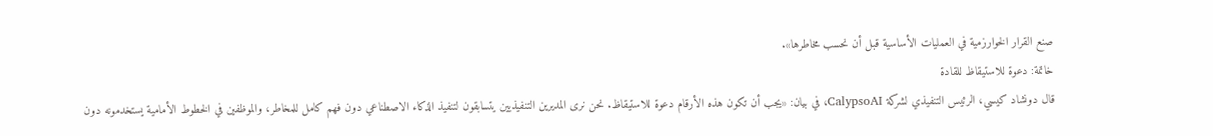صنع القرار الخوارزمية في العمليات الأساسية قبل أن نحسب مخاطرها».
خاتمة: دعوة للاستيقاظ للقادة
قال دونشاد كيسي، الرئيس التنفيذي لشركة CalypsoAI، في بيان: «يجب أن تكون هذه الأرقام دعوة للاستيقاظ. نحن نرى المديرين التنفيذيين يتسابقون لتنفيذ الذكاء الاصطناعي دون فهم كامل للمخاطر، والموظفين في الخطوط الأمامية يستخدمونه دون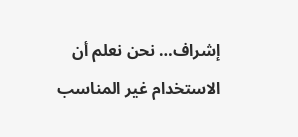إشراف… نحن نعلم أن الاستخدام غير المناسب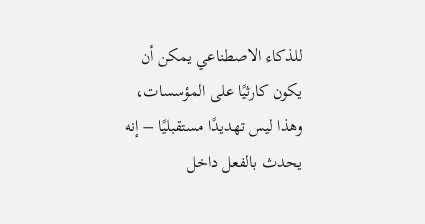للذكاء الاصطناعي يمكن أن يكون كارثيًا على المؤسسات، وهذا ليس تهديدًا مستقبليًا – إنه يحدث بالفعل داخل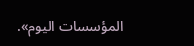المؤسسات اليوم».